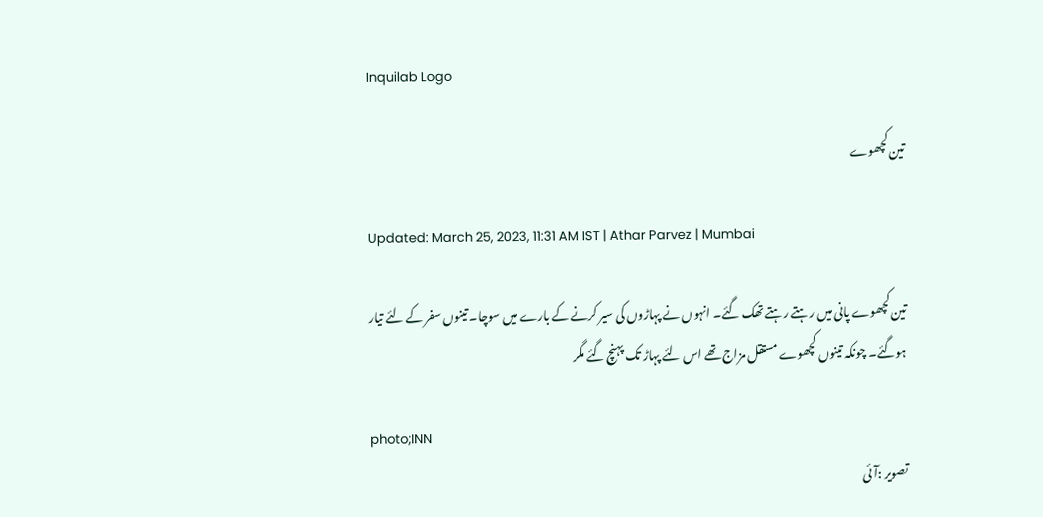Inquilab Logo

تین کچھوے

Updated: March 25, 2023, 11:31 AM IST | Athar Parvez | Mumbai

تین کچھوے پانی میں رہتے رہتے تھک گئے۔ انہوں نے پہاڑوں کی سیر کرنے کے بارے میں سوچا۔ تینوں سفر کے لئے تیار ہوگئے۔ چونکہ تینوں کچھوے مستقل مزاج تھے اس لئے پہاڑ تک پہنچ گئے مگر

photo;INN
تصویر :آئی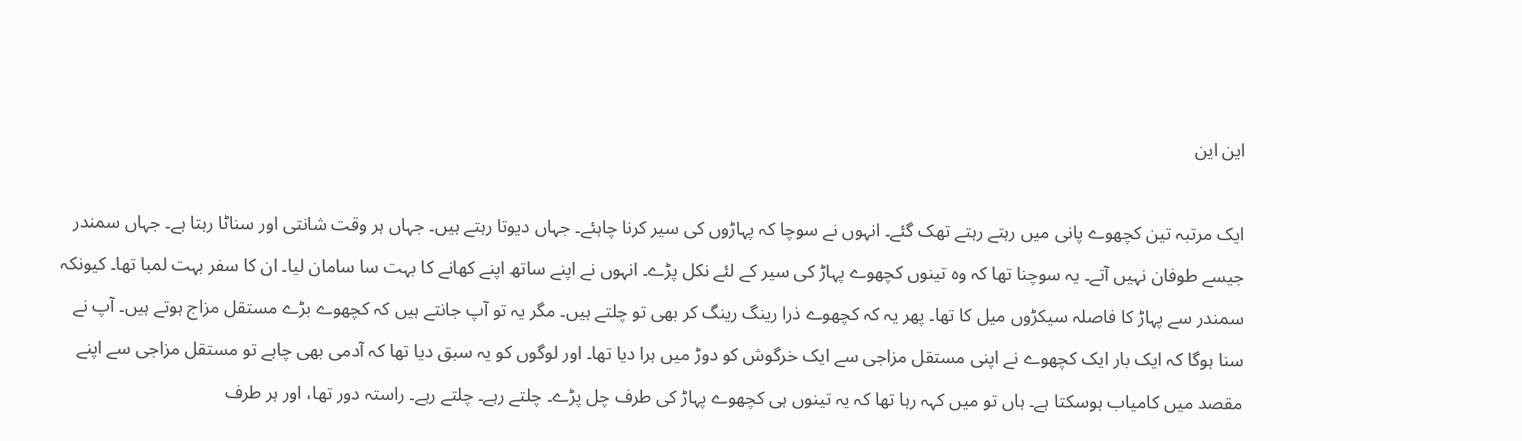این این

ایک مرتبہ تین کچھوے پانی میں رہتے رہتے تھک گئے۔ انہوں نے سوچا کہ پہاڑوں کی سیر کرنا چاہئے۔ جہاں دیوتا رہتے ہیں۔ جہاں ہر وقت شانتی اور سناٹا رہتا ہے۔ جہاں سمندر جیسے طوفان نہیں آتے۔ یہ سوچنا تھا کہ وہ تینوں کچھوے پہاڑ کی سیر کے لئے نکل پڑے۔ انہوں نے اپنے ساتھ اپنے کھانے کا بہت سا سامان لیا۔ ان کا سفر بہت لمبا تھا۔ کیونکہ سمندر سے پہاڑ کا فاصلہ سیکڑوں میل کا تھا۔ پھر یہ کہ کچھوے ذرا رینگ رینگ کر بھی تو چلتے ہیں۔ مگر یہ تو آپ جانتے ہیں کہ کچھوے بڑے مستقل مزاج ہوتے ہیں۔ آپ نے سنا ہوگا کہ ایک بار ایک کچھوے نے اپنی مستقل مزاجی سے ایک خرگوش کو دوڑ میں ہرا دیا تھا۔ اور لوگوں کو یہ سبق دیا تھا کہ آدمی بھی چاہے تو مستقل مزاجی سے اپنے مقصد میں کامیاب ہوسکتا ہے۔ ہاں تو میں کہہ رہا تھا کہ یہ تینوں ہی کچھوے پہاڑ کی طرف چل پڑے۔ چلتے رہے۔ چلتے رہے۔ راستہ دور تھا، اور ہر طرف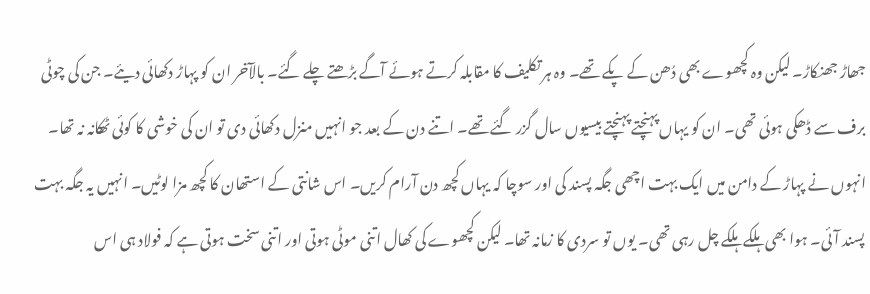جھاڑ جھنکاڑ۔ لیکن وہ کچھوے بھی دُھن کے پکے تھے۔ وہ ہر تکلیف کا مقابلہ کرتے ہوئے آگے بڑھتے چلے گئے۔ بالآخر ان کو پہاڑ دکھائی دیئے۔ جن کی چوٹی برف سے ڈھکی ہوئی تھی۔ ان کو یہاں پہنچتے پہنچتے بیسیوں سال گزر گئے تھے۔ اتنے دن کے بعد جو انہیں منزل دکھائی دی تو ان کی خوشی کا کوئی ٹھکانہ نہ تھا۔ انہوں نے پہاڑ کے دامن میں ایک بہت اچھی جگہ پسند کی اور سوچا کہ یہاں کچھ دن آرام کریں۔ اس شانتی کے استھان کا کچھ مزا لوٹیں۔ انہیں یہ جگہ بہت پسند آئی۔ ہوا بھی ہلکے ہلکے چل رہی تھی۔ یوں تو سردی کا زمانہ تھا۔ لیکن کچھوے کی کھال اتنی موٹی ہوتی اور اتنی سخت ہوتی ہے کہ فولاد ہی اس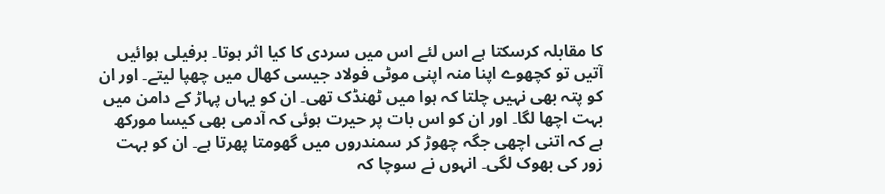کا مقابلہ کرسکتا ہے اس لئے اس میں سردی کا کیا اثر ہوتا۔ برفیلی ہوائیں آتیں تو کچھوے اپنا منہ اپنی موٹی فولاد جیسی کھال میں چھپا لیتے۔ اور ان کو پتہ بھی نہیں چلتا کہ ہوا میں ٹھنڈک تھی۔ ان کو یہاں پہاڑ کے دامن میں بہت اچھا لگا۔ اور ان کو اس بات پر حیرت ہوئی کہ آدمی بھی کیسا مورکھ ہے کہ اتنی اچھی جگہ چھوڑ کر سمندروں میں گھومتا پھرتا ہے۔ ان کو بہت زور کی بھوک لگی۔ انہوں نے سوچا کہ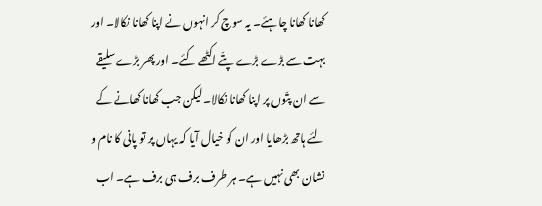کھانا کھانا چاہئے۔ یہ سوچ کر انہوں نے اپنا کھانا نکالا۔ اور بہت سے بڑے بڑے پتّے اکٹھے کئے۔ اور پھر بڑے سلیقے سے ان پتّوں پر اپنا کھانا نکالا۔ لیکن جب کھانا کھانے کے لئے ہاتھ بڑھایا اور ان کو خیال آیا کہ یہاں پر تو پانی کا نام و نشان بھی نہیں ہے۔ ہر طرف برف ہی برف ہے۔ اب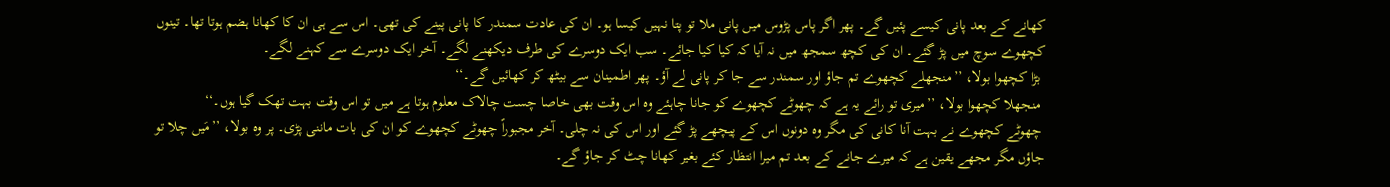کھانے کے بعد پانی کیسے پئیں گے۔ پھر اگر پاس پڑوس میں پانی ملا تو پتا نہیں کیسا ہو۔ ان کی عادت سمندر کا پانی پینے کی تھی۔ اس سے ہی ان کا کھانا ہضم ہوتا تھا۔ تینوں کچھوے سوچ میں پڑ گئے۔ ان کی کچھ سمجھ میں نہ آیا کہ کیا کیا جائے۔ سب ایک دوسرے کی طرف دیکھنے لگے۔ آخر ایک دوسرے سے کہنے لگے۔
 بڑا کچھوا بولا، ’’منجھلے کچھوے تم جاؤ اور سمندر سے جا کر پانی لے آؤ۔ پھر اطمینان سے بیٹھ کر کھائیں گے۔‘‘
 منجھلا کچھوا بولا، ’’میری تو رائے یہ ہے کہ چھوٹے کچھوے کو جانا چاہئے وہ اس وقت بھی خاصا چست چالاک معلوم ہوتا ہے میں تو اس وقت بہت تھک گیا ہوں۔‘‘
 چھوٹے کچھوے نے بہت آنا کانی کی مگر وہ دونوں اس کے پیچھے پڑ گئے اور اس کی نہ چلی۔ آخر مجبوراً چھوٹے کچھوے کو ان کی بات ماننی پڑی۔ پر وہ بولا، ’’مَیں چلا تو جاؤں مگر مجھے یقین ہے کہ میرے جانے کے بعد تم میرا انتظار کئے بغیر کھانا چٹ کر جاؤ گے۔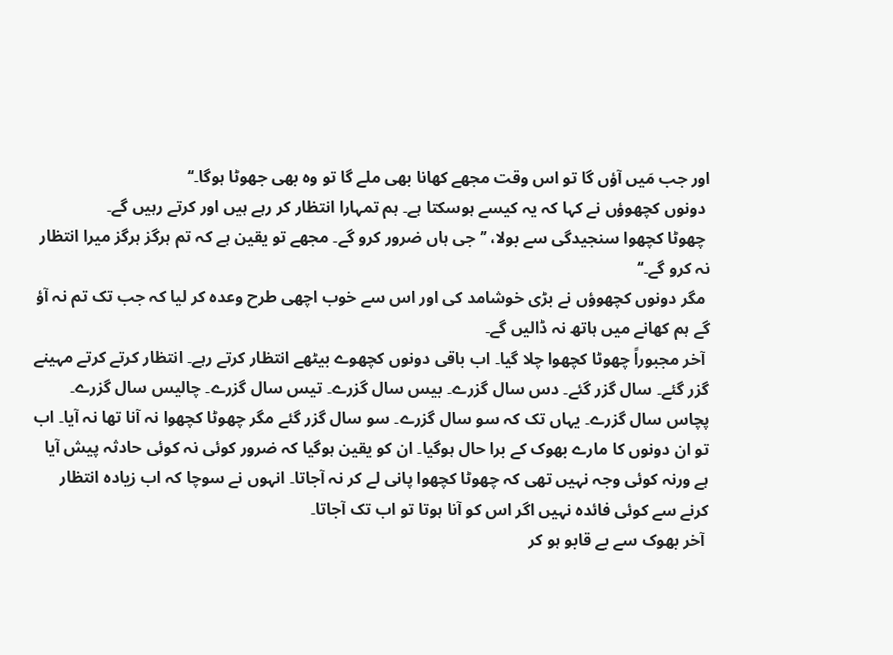اور جب مَیں آؤں گا تو اس وقت مجھے کھانا بھی ملے گا تو وہ بھی جھوٹا ہوگا۔‘‘
 دونوں کچھوؤں نے کہا کہ یہ کیسے ہوسکتا ہے۔ ہم تمہارا انتظار کر رہے ہیں اور کرتے رہیں گے۔
 چھوٹا کچھوا سنجیدگی سے بولا، ’’جی ہاں ضرور کرو گے۔ مجھے تو یقین ہے کہ تم ہرگز ہرگز میرا انتظار نہ کرو گے۔‘‘
 مگر دونوں کچھوؤں نے بڑی خوشامد کی اور اس سے خوب اچھی طرح وعدہ کر لیا کہ جب تک تم نہ آؤ گے ہم کھانے میں ہاتھ نہ ڈالیں گے۔
 آخر مجبوراً چھوٹا کچھوا چلا گیا۔ اب باقی دونوں کچھوے بیٹھے انتظار کرتے رہے۔ انتظار کرتے کرتے مہینے گزر گئے۔ سال گزر گئے۔ دس سال گزرے۔ بیس سال گزرے۔ تیس سال گزرے۔ چالیس سال گزرے۔ پچاس سال گزرے۔ یہاں تک کہ سو سال گزرے۔ سو سال گزر گئے مگر چھوٹا کچھوا نہ آنا تھا نہ آیا۔ اب تو ان دونوں کا مارے بھوک کے برا حال ہوگیا۔ ان کو یقین ہوگیا کہ ضرور کوئی نہ کوئی حادثہ پیش آیا ہے ورنہ کوئی وجہ نہیں تھی کہ چھوٹا کچھوا پانی لے کر نہ آجاتا۔ انہوں نے سوچا کہ اب زیادہ انتظار کرنے سے کوئی فائدہ نہیں اگر اس کو آنا ہوتا تو اب تک آجاتا۔
 آخر بھوک سے بے قابو ہو کر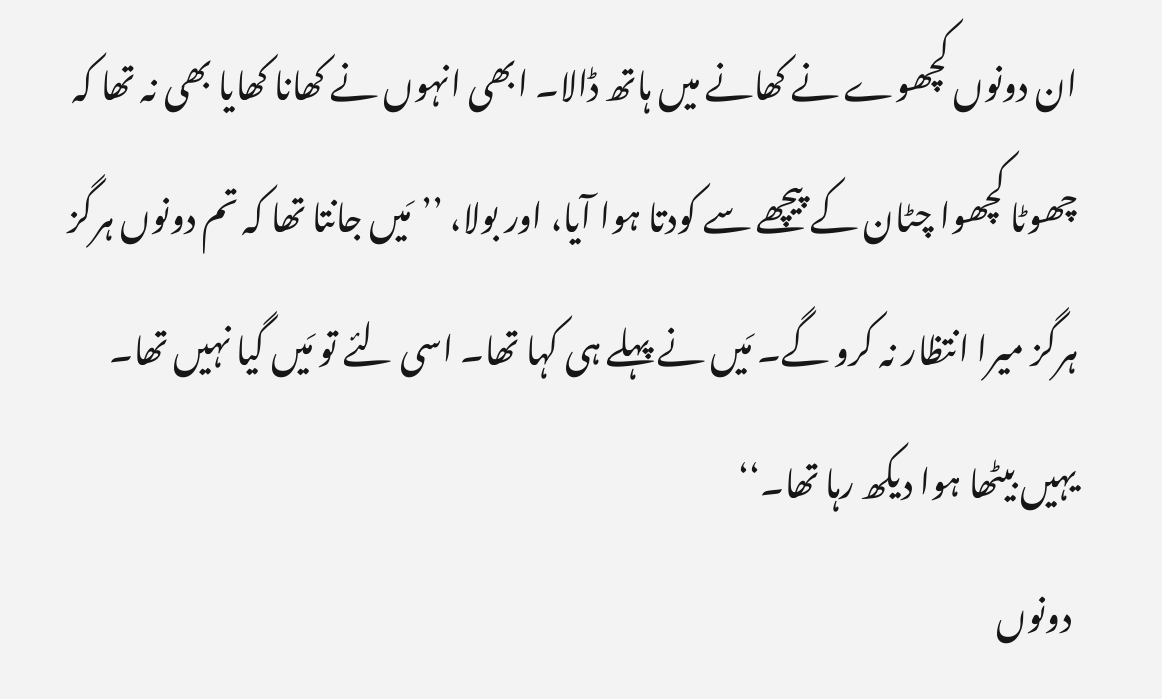ان دونوں کچھوے نے کھانے میں ہاتھ ڈالا۔ ابھی انہوں نے کھانا کھایا بھی نہ تھا کہ چھوٹا کچھوا چٹان کے پیچھے سے کودتا ہوا آیا، اور بولا، ’’مَیں جانتا تھا کہ تم دونوں ہرگز ہرگز میرا انتظار نہ کرو گے۔ مَیں نے پہلے ہی کہا تھا۔ اسی لئے تو مَیں گیا نہیں تھا۔ یہیں بیٹھا ہوا دیکھ رہا تھا۔‘‘
 دونوں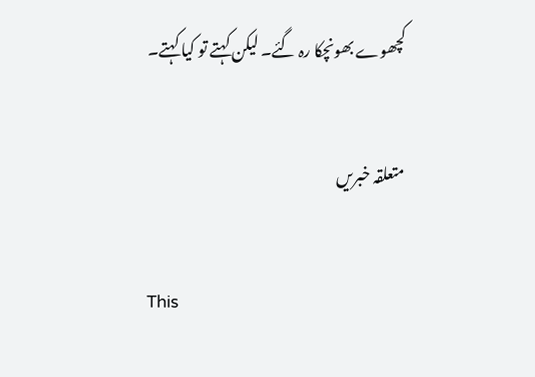کچھوے بھونچکا رہ گئے۔ لیکن کہتے تو کیا کہتے۔

متعلقہ خبریں

This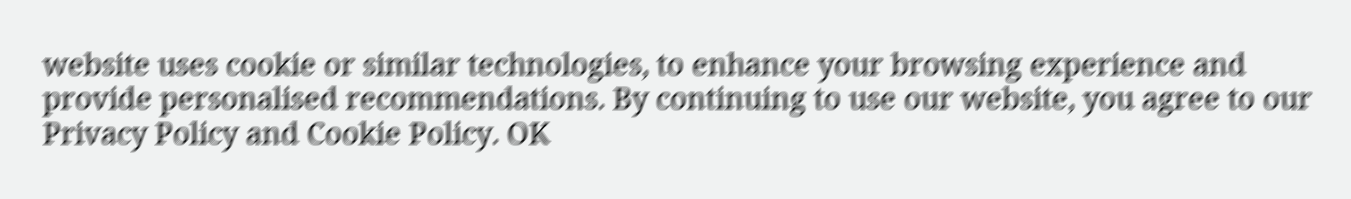website uses cookie or similar technologies, to enhance your browsing experience and provide personalised recommendations. By continuing to use our website, you agree to our Privacy Policy and Cookie Policy. OK